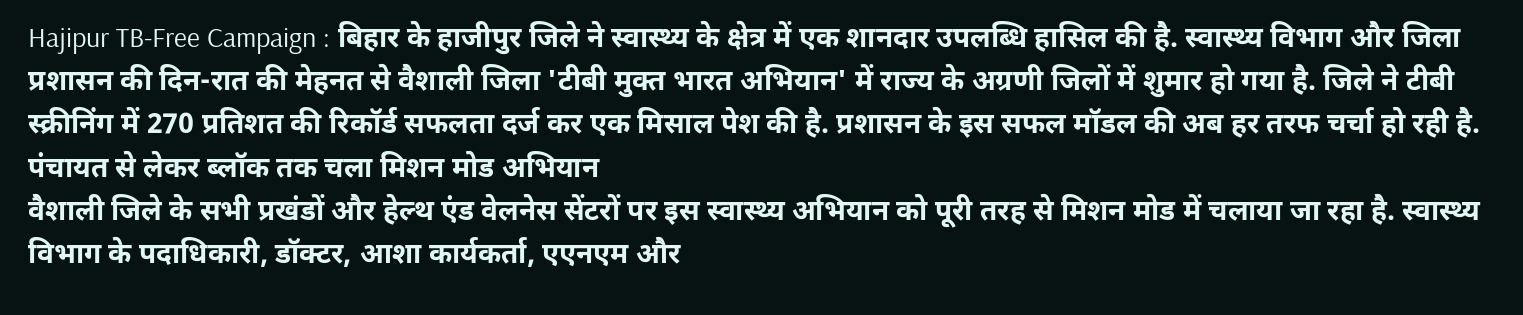Hajipur TB-Free Campaign : बिहार के हाजीपुर जिले ने स्वास्थ्य के क्षेत्र में एक शानदार उपलब्धि हासिल की है. स्वास्थ्य विभाग और जिला प्रशासन की दिन-रात की मेहनत से वैशाली जिला 'टीबी मुक्त भारत अभियान' में राज्य के अग्रणी जिलों में शुमार हो गया है. जिले ने टीबी स्क्रीनिंग में 270 प्रतिशत की रिकॉर्ड सफलता दर्ज कर एक मिसाल पेश की है. प्रशासन के इस सफल मॉडल की अब हर तरफ चर्चा हो रही है.
पंचायत से लेकर ब्लॉक तक चला मिशन मोड अभियान
वैशाली जिले के सभी प्रखंडों और हेल्थ एंड वेलनेस सेंटरों पर इस स्वास्थ्य अभियान को पूरी तरह से मिशन मोड में चलाया जा रहा है. स्वास्थ्य विभाग के पदाधिकारी, डॉक्टर, आशा कार्यकर्ता, एएनएम और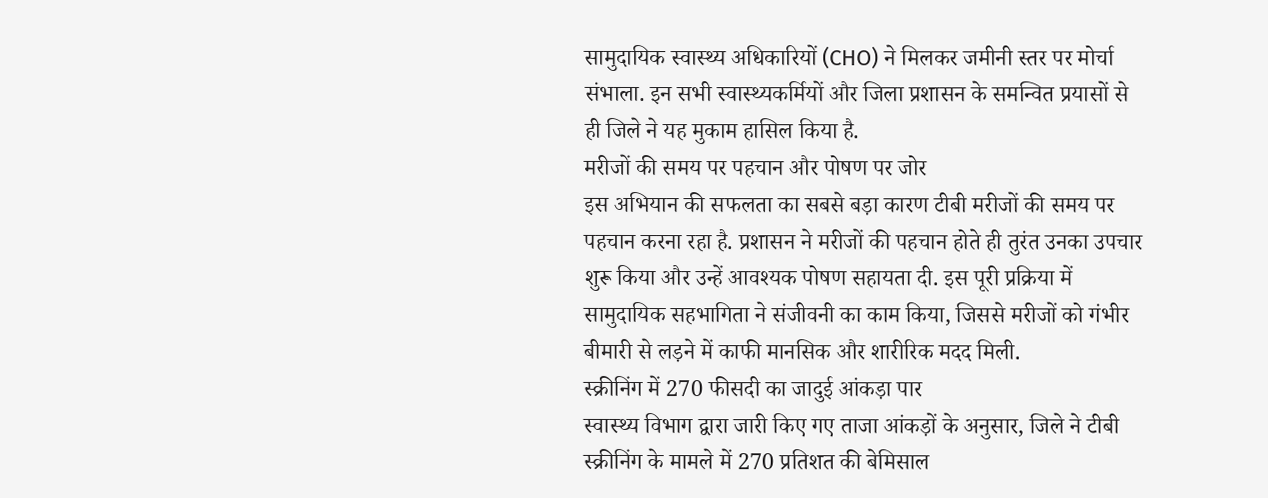सामुदायिक स्वास्थ्य अधिकारियों (CHO) ने मिलकर जमीनी स्तर पर मोर्चा संभाला. इन सभी स्वास्थ्यकर्मियों और जिला प्रशासन के समन्वित प्रयासों से ही जिले ने यह मुकाम हासिल किया है.
मरीजों की समय पर पहचान और पोषण पर जोर
इस अभियान की सफलता का सबसे बड़ा कारण टीबी मरीजों की समय पर पहचान करना रहा है. प्रशासन ने मरीजों की पहचान होते ही तुरंत उनका उपचार शुरू किया और उन्हें आवश्यक पोषण सहायता दी. इस पूरी प्रक्रिया में सामुदायिक सहभागिता ने संजीवनी का काम किया, जिससे मरीजों को गंभीर बीमारी से लड़ने में काफी मानसिक और शारीरिक मदद मिली.
स्क्रीनिंग में 270 फीसदी का जादुई आंकड़ा पार
स्वास्थ्य विभाग द्वारा जारी किए गए ताजा आंकड़ों के अनुसार, जिले ने टीबी स्क्रीनिंग के मामले में 270 प्रतिशत की बेमिसाल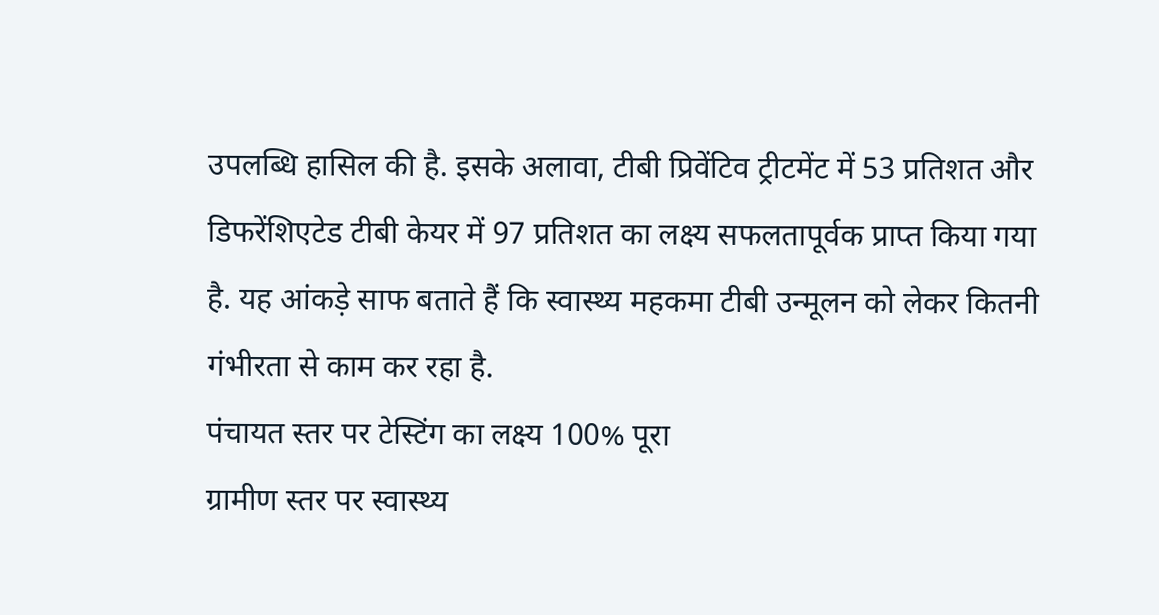उपलब्धि हासिल की है. इसके अलावा, टीबी प्रिवेंटिव ट्रीटमेंट में 53 प्रतिशत और डिफरेंशिएटेड टीबी केयर में 97 प्रतिशत का लक्ष्य सफलतापूर्वक प्राप्त किया गया है. यह आंकड़े साफ बताते हैं कि स्वास्थ्य महकमा टीबी उन्मूलन को लेकर कितनी गंभीरता से काम कर रहा है.
पंचायत स्तर पर टेस्टिंग का लक्ष्य 100% पूरा
ग्रामीण स्तर पर स्वास्थ्य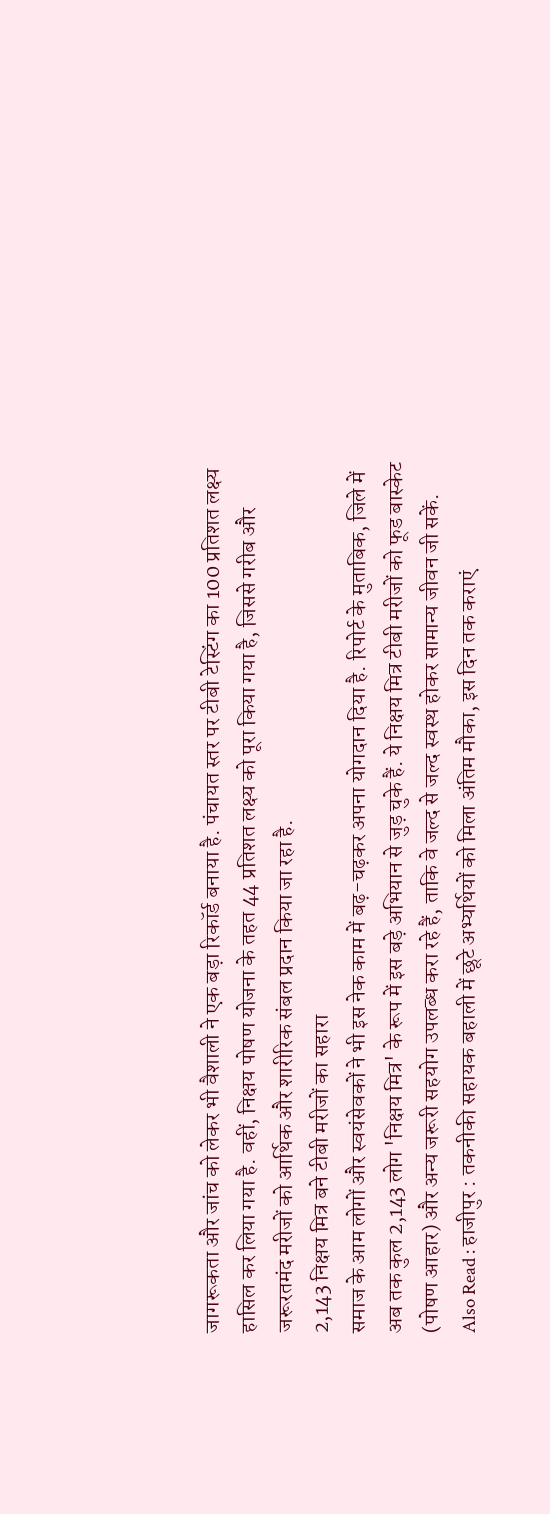जागरूकता और जांच को लेकर भी वैशाली ने एक बड़ा रिकॉर्ड बनाया है. पंचायत स्तर पर टीबी टेस्टिंग का 100 प्रतिशत लक्ष्य हासिल कर लिया गया है. वहीं, निक्षय पोषण योजना के तहत 44 प्रतिशत लक्ष्य को पूरा किया गया है, जिससे गरीब और जरूरतमंद मरीजों को आर्थिक और शारीरिक संबल प्रदान किया जा रहा है.
2,143 निक्षय मित्र बने टीबी मरीजों का सहारा
समाज के आम लोगों और स्वयंसेवकों ने भी इस नेक काम में बढ़-चढ़कर अपना योगदान दिया है. रिपोर्ट के मुताबिक, जिले में अब तक कुल 2,143 लोग 'निक्षय मित्र' के रूप में इस बड़े अभियान से जुड़ चुके हैं. ये निक्षय मित्र टीबी मरीजों को फूड बास्केट (पोषण आहार) और अन्य जरूरी सहयोग उपलब्ध करा रहे हैं, ताकि वे जल्द से जल्द स्वस्थ होकर सामान्य जीवन जी सकें.
Also Read : हाजीपुर : तकनीकी सहायक बहाली में छूटे अभ्यर्थियों को मिला अंतिम मौका, इस दिन तक कराएं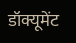डॉक्यूमेंट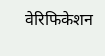वेरिफिकेशन